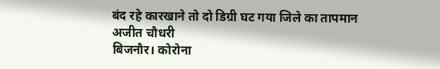बंद रहे कारखाने तो दो डिग्री घट गया जिले का तापमान
अजीत चौधरी
बिजनौर। कोरोना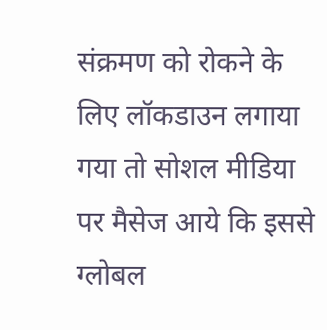संक्रमण को रोकने के लिए लॉकडाउन लगाया गया तो सोशल मीडिया पर मैसेज आये कि इससे ग्लोबल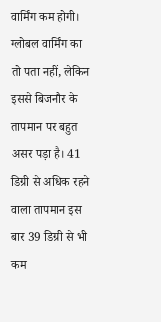वार्मिंग कम होगी। ग्लोबल वार्मिंग का तो पता नहीं, लेकिन इससे बिजनौर के तापमान पर बहुत असर पड़ा है। 41 डिग्री से अधिक रहने वाला तापमान इस बार 39 डिग्री से भी कम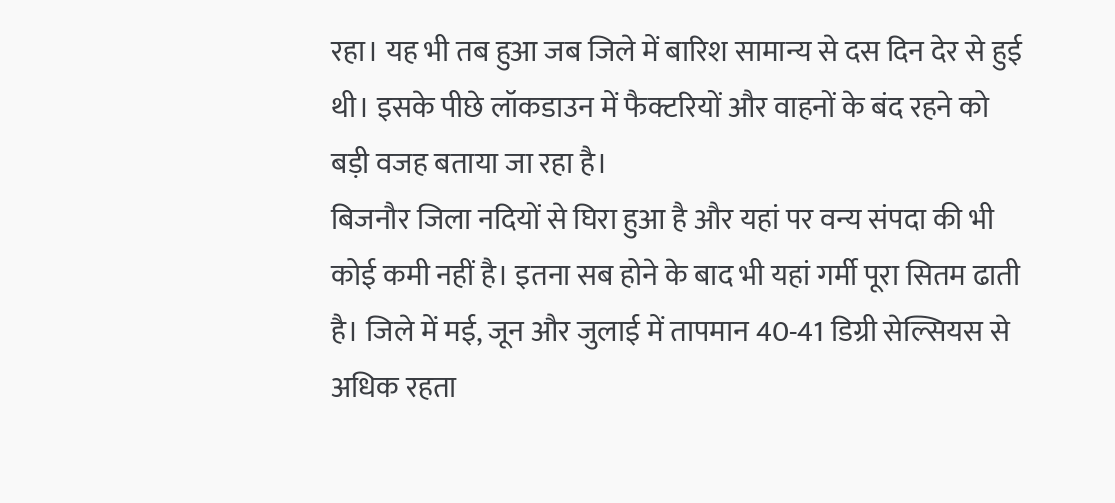रहा। यह भी तब हुआ जब जिले में बारिश सामान्य से दस दिन देर से हुई थी। इसके पीछे लॉकडाउन में फैक्टरियों और वाहनों के बंद रहने को बड़ी वजह बताया जा रहा है।
बिजनौर जिला नदियों से घिरा हुआ है और यहां पर वन्य संपदा की भी कोई कमी नहीं है। इतना सब होने के बाद भी यहां गर्मी पूरा सितम ढाती है। जिले में मई, जून और जुलाई में तापमान 40-41 डिग्री सेल्सियस से अधिक रहता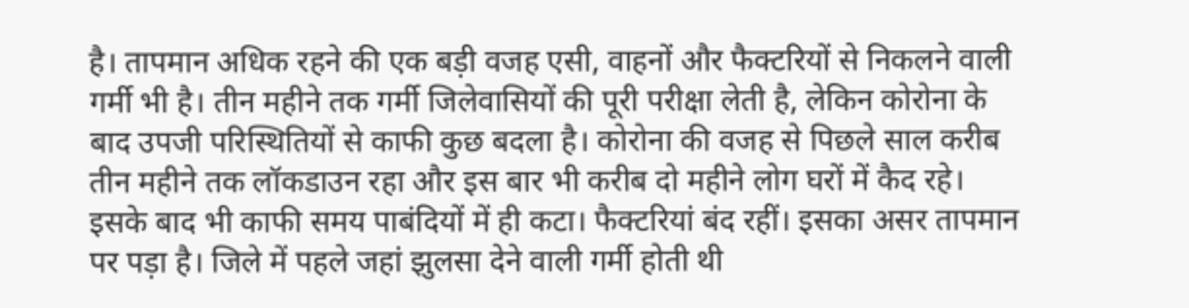है। तापमान अधिक रहने की एक बड़ी वजह एसी, वाहनों और फैक्टरियों से निकलने वाली गर्मी भी है। तीन महीने तक गर्मी जिलेवासियों की पूरी परीक्षा लेती है, लेकिन कोरोना के बाद उपजी परिस्थितियों से काफी कुछ बदला है। कोरोना की वजह से पिछले साल करीब तीन महीने तक लॉकडाउन रहा और इस बार भी करीब दो महीने लोग घरों में कैद रहे। इसके बाद भी काफी समय पाबंदियों में ही कटा। फैक्टरियां बंद रहीं। इसका असर तापमान पर पड़ा है। जिले में पहले जहां झुलसा देने वाली गर्मी होती थी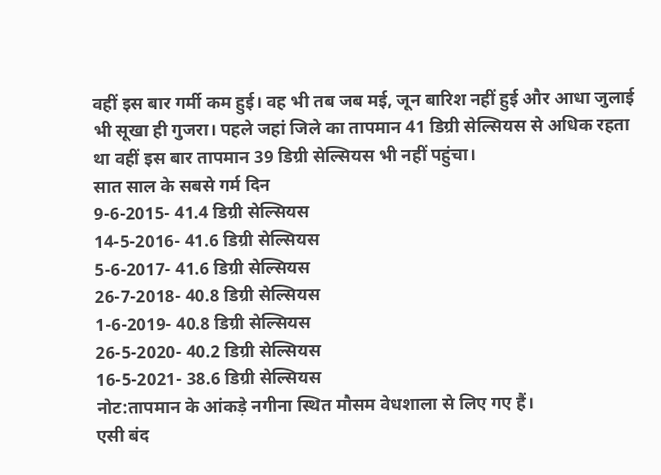वहीं इस बार गर्मी कम हुई। वह भी तब जब मई, जून बारिश नहीं हुई और आधा जुलाई भी सूखा ही गुजरा। पहले जहां जिले का तापमान 41 डिग्री सेल्सियस से अधिक रहता था वहीं इस बार तापमान 39 डिग्री सेल्सियस भी नहीं पहुंचा।
सात साल के सबसे गर्म दिन
9-6-2015- 41.4 डिग्री सेल्सियस
14-5-2016- 41.6 डिग्री सेल्सियस
5-6-2017- 41.6 डिग्री सेल्सियस
26-7-2018- 40.8 डिग्री सेल्सियस
1-6-2019- 40.8 डिग्री सेल्सियस
26-5-2020- 40.2 डिग्री सेल्सियस
16-5-2021- 38.6 डिग्री सेल्सियस
नोट:तापमान के आंकड़े नगीना स्थित मौसम वेधशाला से लिए गए हैं।
एसी बंद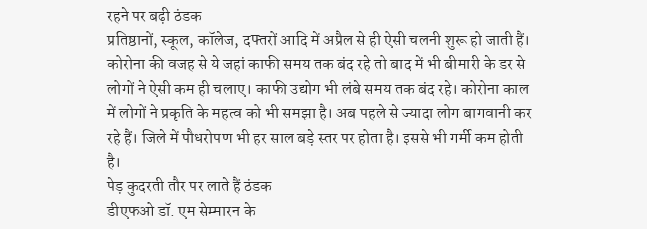रहने पर बढ़ी ठंडक
प्रतिष्ठानों, स्कूल, कॉलेज, दफ्तरों आदि में अप्रैल से ही ऐसी चलनी शुरू हो जाती हैं। कोरोना की वजह से ये जहां काफी समय तक बंद रहे तो बाद में भी बीमारी के डर से लोगों ने ऐसी कम ही चलाए। काफी उद्योग भी लंबे समय तक बंद रहे। कोरोना काल में लोगों ने प्रकृति के महत्व को भी समझा है। अब पहले से ज्यादा लोग बागवानी कर रहे हैं। जिले में पौधरोपण भी हर साल बड़े स्तर पर होता है। इससे भी गर्मी कम होती है।
पेड़ कुदरती तौर पर लाते हैं ठंडक
डीएफओ डॉ. एम सेम्मारन के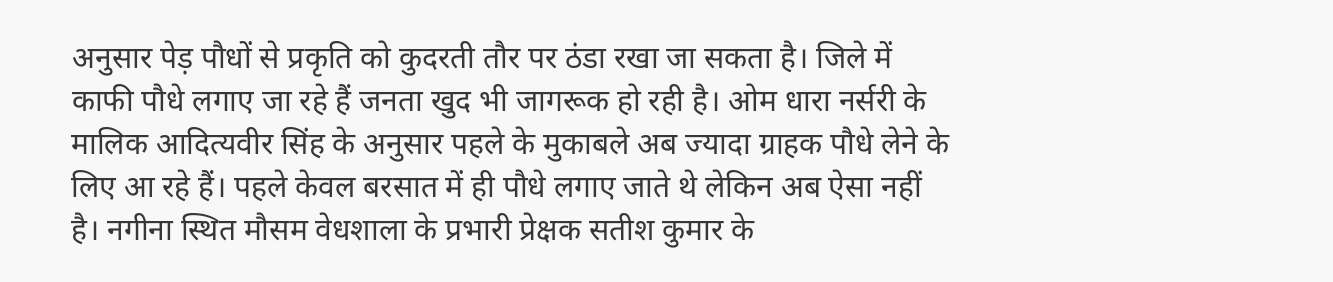अनुसार पेड़ पौधों से प्रकृति को कुदरती तौर पर ठंडा रखा जा सकता है। जिले में काफी पौधे लगाए जा रहे हैं जनता खुद भी जागरूक हो रही है। ओम धारा नर्सरी के मालिक आदित्यवीर सिंह के अनुसार पहले के मुकाबले अब ज्यादा ग्राहक पौधे लेने के लिए आ रहे हैं। पहले केवल बरसात में ही पौधे लगाए जाते थे लेकिन अब ऐसा नहीं है। नगीना स्थित मौसम वेधशाला के प्रभारी प्रेक्षक सतीश कुमार के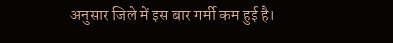अनुसार जिले में इस बार गर्मी कम हुई है।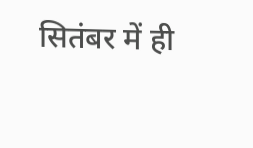सितंबर में ही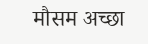मौसम अच्छा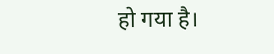हो गया है।